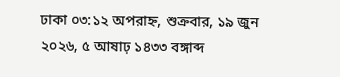ঢাকা ০৩:১২ অপরাহ্ন, শুক্রবার, ১৯ জুন ২০২৬, ৫ আষাঢ় ১৪৩৩ বঙ্গাব্দ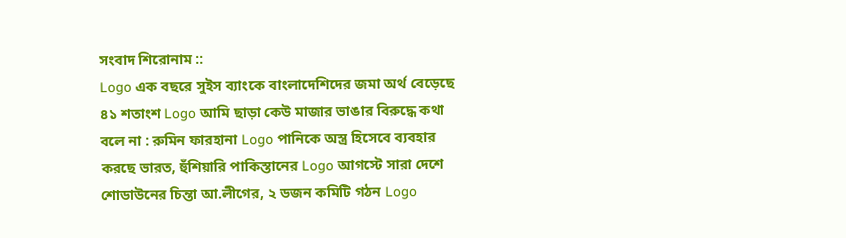সংবাদ শিরোনাম ::
Logo এক বছরে সুইস ব্যাংকে বাংলাদেশিদের জমা অর্থ বেড়েছে ৪১ শতাংশ Logo আমি ছাড়া কেউ মাজার ভাঙার বিরুদ্ধে কথা বলে না : রুমিন ফারহানা Logo পানিকে অস্ত্র হিসেবে ব্যবহার করছে ভারত, হুঁশিয়ারি পাকিস্তানের Logo আগস্টে সারা দেশে শোডাউনের চিন্তা আ.লীগের, ২ ডজন কমিটি গঠন Logo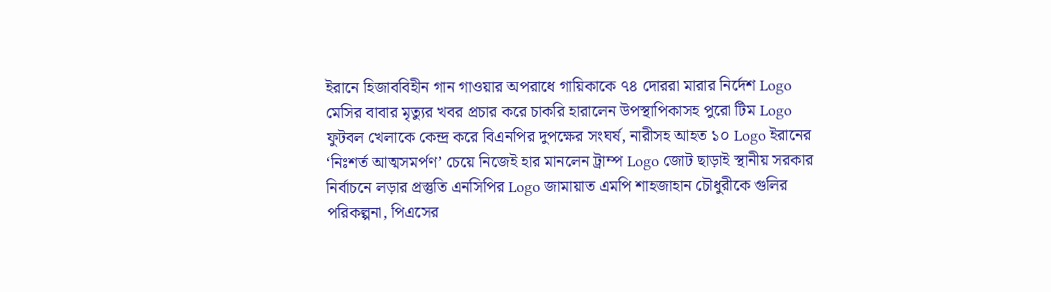ইরানে হিজাববিহীন গান গাওয়ার অপরাধে গায়িকাকে ৭৪ দোররা মারার নির্দেশ Logo মেসির বাবার মৃত্যুর খবর প্রচার করে চাকরি হারালেন উপস্থাপিকাসহ পুরো টিম Logo ফুটবল খেলাকে কেন্দ্র করে বিএনপির দুপক্ষের সংঘর্ষ, নারীসহ আহত ১০ Logo ইরানের ‘নিঃশর্ত আত্মসমর্পণ’ চেয়ে নিজেই হার মানলেন ট্রাম্প Logo জোট ছাড়াই স্থানীয় সরকার নির্বাচনে লড়ার প্রস্তুতি এনসিপির Logo জামায়াত এমপি শাহজাহান চৌধুরীকে গুলির পরিকল্পনা, পিএসের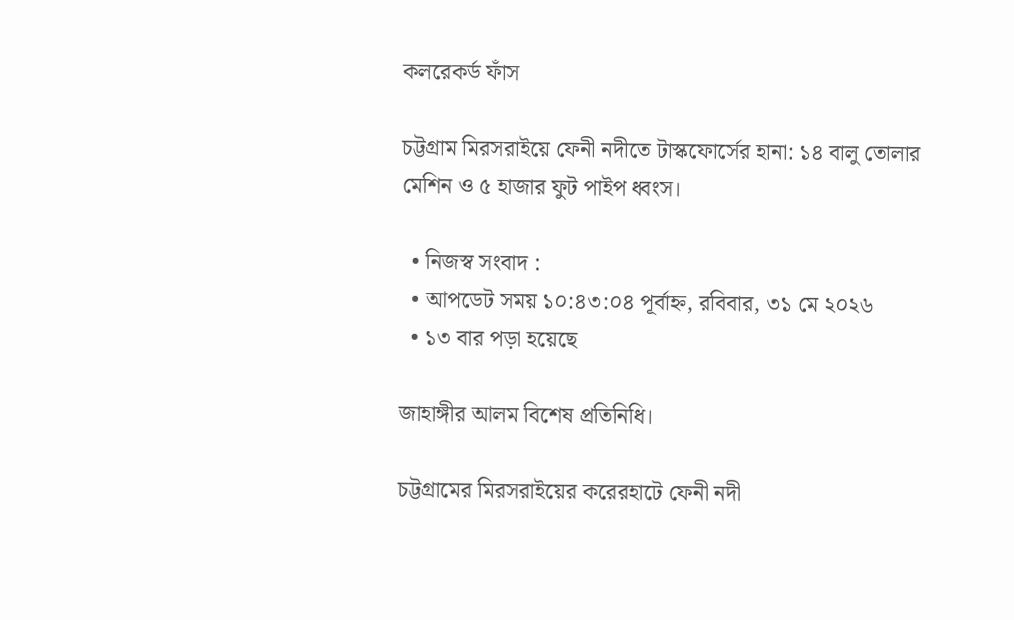কলরেকর্ড ফাঁস

চট্টগ্রাম মিরসরাইয়ে ফেনী নদীতে টাস্কফোর্সের হানা: ১৪ বালু তোলার মেশিন ও ৫ হাজার ফুট পাইপ ধ্বংস।

  • নিজস্ব সংবাদ :
  • আপডেট সময় ১০:৪৩:০৪ পূর্বাহ্ন, রবিবার, ৩১ মে ২০২৬
  • ১৩ বার পড়া হয়েছে

জাহাঙ্গীর আলম বিশেষ প্রতিনিধি।

চট্টগ্রামের মিরসরাইয়ের করেরহাটে ফেনী নদী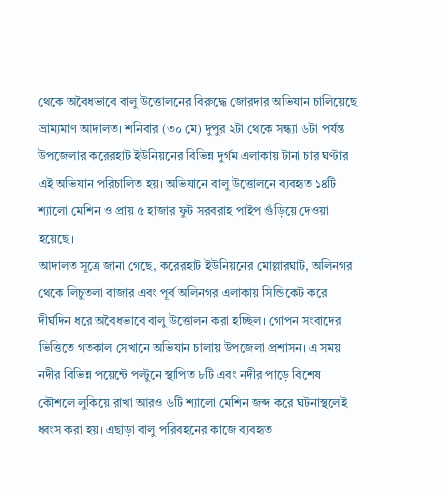থেকে অবৈধভাবে বালু উত্তোলনের বিরুদ্ধে জোরদার অভিযান চালিয়েছে ভ্রাম্যমাণ আদালত। শনিবার (৩০ মে) দুপুর ২টা থেকে সন্ধ্যা ৬টা পর্যন্ত উপজেলার করেরহাট ইউনিয়নের বিভিন্ন দুর্গম এলাকায় টানা চার ঘণ্টার এই অভিযান পরিচালিত হয়। অভিযানে বালু উত্তোলনে ব্যবহৃত ১৪টি শ্যালো মেশিন ও প্রায় ৫ হাজার ফুট সরবরাহ পাইপ গুঁড়িয়ে দেওয়া হয়েছে।
আদালত সূত্রে জানা গেছে, করেরহাট ইউনিয়নের মোল্লারঘাট, অলিনগর থেকে লিচুতলা বাজার এবং পূর্ব অলিনগর এলাকায় সিন্ডিকেট করে দীর্ঘদিন ধরে অবৈধভাবে বালু উত্তোলন করা হচ্ছিল। গোপন সংবাদের ভিত্তিতে গতকাল সেখানে অভিযান চালায় উপজেলা প্রশাসন। এ সময় নদীর বিভিন্ন পয়েন্টে পল্টুনে স্থাপিত ৮টি এবং নদীর পাড়ে বিশেষ কৌশলে লুকিয়ে রাখা আরও ৬টি শ্যালো মেশিন জব্দ করে ঘটনাস্থলেই ধ্বংস করা হয়। এছাড়া বালু পরিবহনের কাজে ব্যবহৃত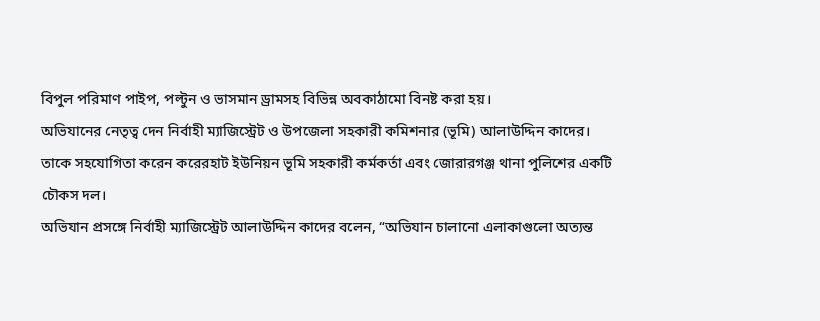বিপুল পরিমাণ পাইপ, পল্টুন ও ভাসমান ড্রামসহ বিভিন্ন অবকাঠামো বিনষ্ট করা হয়।
অভিযানের নেতৃত্ব দেন নির্বাহী ম্যাজিস্ট্রেট ও উপজেলা সহকারী কমিশনার (ভূমি) আলাউদ্দিন কাদের। তাকে সহযোগিতা করেন করেরহাট ইউনিয়ন ভূমি সহকারী কর্মকর্তা এবং জোরারগঞ্জ থানা পুলিশের একটি চৌকস দল।
অভিযান প্রসঙ্গে নির্বাহী ম্যাজিস্ট্রেট আলাউদ্দিন কাদের বলেন, “অভিযান চালানো এলাকাগুলো অত্যন্ত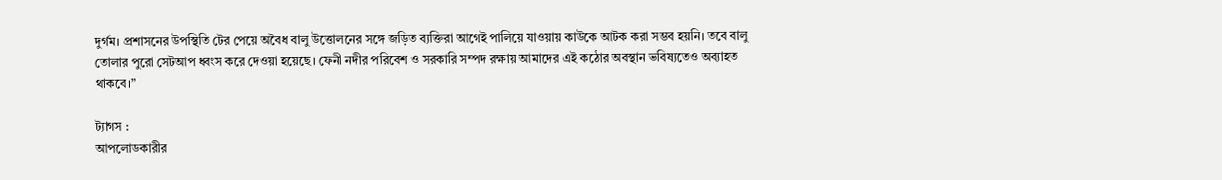দুর্গম। প্রশাসনের উপস্থিতি টের পেয়ে অবৈধ বালু উত্তোলনের সঙ্গে জড়িত ব্যক্তিরা আগেই পালিয়ে যাওয়ায় কাউকে আটক করা সম্ভব হয়নি। তবে বালু তোলার পুরো সেটআপ ধ্বংস করে দেওয়া হয়েছে। ফেনী নদীর পরিবেশ ও সরকারি সম্পদ রক্ষায় আমাদের এই কঠোর অবস্থান ভবিষ্যতেও অব্যাহত থাকবে।”

ট্যাগস :
আপলোডকারীর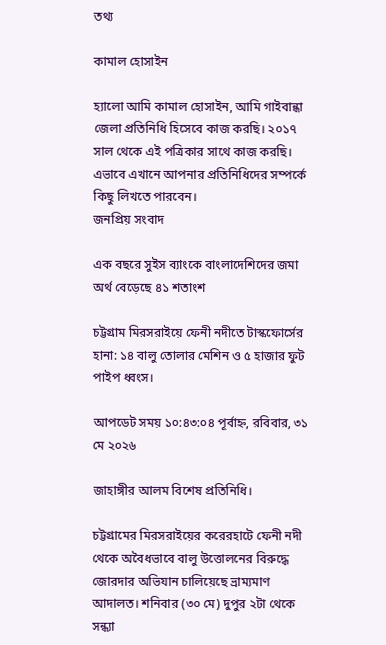তথ্য

কামাল হোসাইন

হ্যালো আমি কামাল হোসাইন, আমি গাইবান্ধা জেলা প্রতিনিধি হিসেবে কাজ করছি। ২০১৭ সাল থেকে এই পত্রিকার সাথে কাজ করছি। এভাবে এখানে আপনার প্রতিনিধিদের সম্পর্কে কিছু লিখতে পারবেন।
জনপ্রিয় সংবাদ

এক বছরে সুইস ব্যাংকে বাংলাদেশিদের জমা অর্থ বেড়েছে ৪১ শতাংশ

চট্টগ্রাম মিরসরাইয়ে ফেনী নদীতে টাস্কফোর্সের হানা: ১৪ বালু তোলার মেশিন ও ৫ হাজার ফুট পাইপ ধ্বংস।

আপডেট সময় ১০:৪৩:০৪ পূর্বাহ্ন, রবিবার, ৩১ মে ২০২৬

জাহাঙ্গীর আলম বিশেষ প্রতিনিধি।

চট্টগ্রামের মিরসরাইয়ের করেরহাটে ফেনী নদী থেকে অবৈধভাবে বালু উত্তোলনের বিরুদ্ধে জোরদার অভিযান চালিয়েছে ভ্রাম্যমাণ আদালত। শনিবার (৩০ মে) দুপুর ২টা থেকে সন্ধ্যা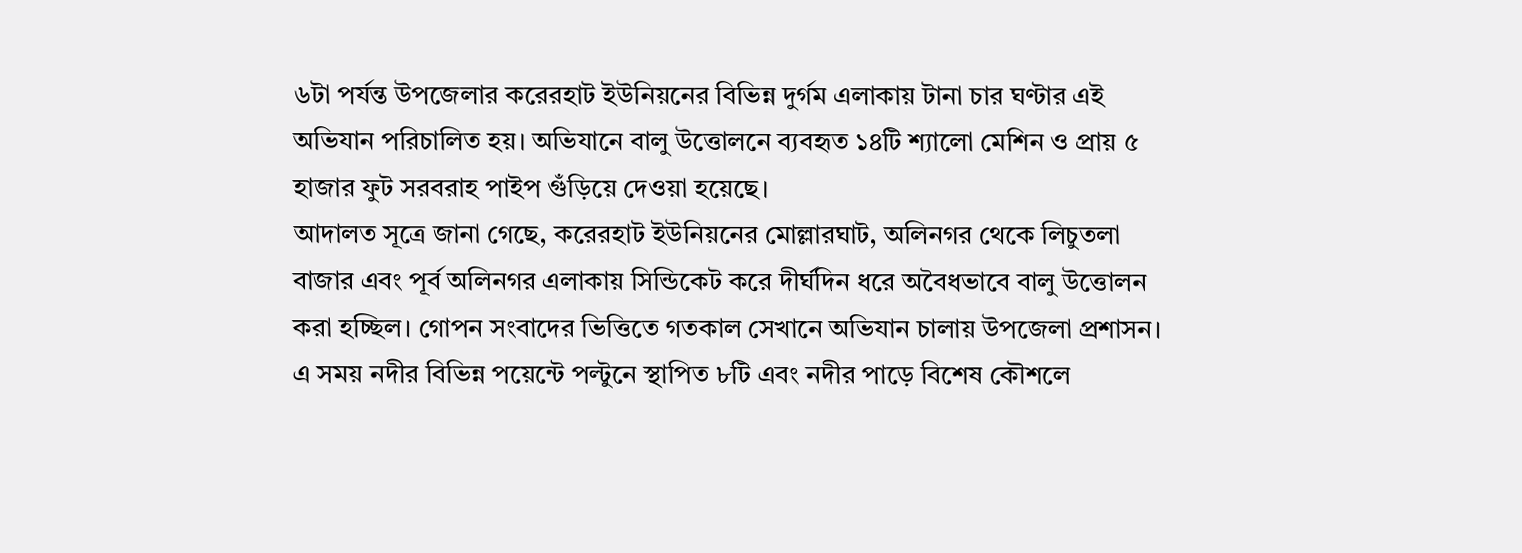৬টা পর্যন্ত উপজেলার করেরহাট ইউনিয়নের বিভিন্ন দুর্গম এলাকায় টানা চার ঘণ্টার এই অভিযান পরিচালিত হয়। অভিযানে বালু উত্তোলনে ব্যবহৃত ১৪টি শ্যালো মেশিন ও প্রায় ৫ হাজার ফুট সরবরাহ পাইপ গুঁড়িয়ে দেওয়া হয়েছে।
আদালত সূত্রে জানা গেছে, করেরহাট ইউনিয়নের মোল্লারঘাট, অলিনগর থেকে লিচুতলা বাজার এবং পূর্ব অলিনগর এলাকায় সিন্ডিকেট করে দীর্ঘদিন ধরে অবৈধভাবে বালু উত্তোলন করা হচ্ছিল। গোপন সংবাদের ভিত্তিতে গতকাল সেখানে অভিযান চালায় উপজেলা প্রশাসন। এ সময় নদীর বিভিন্ন পয়েন্টে পল্টুনে স্থাপিত ৮টি এবং নদীর পাড়ে বিশেষ কৌশলে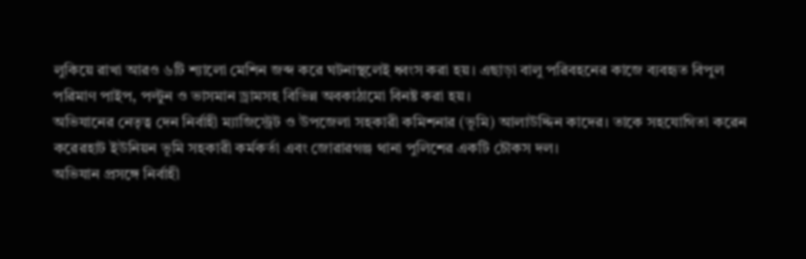লুকিয়ে রাখা আরও ৬টি শ্যালো মেশিন জব্দ করে ঘটনাস্থলেই ধ্বংস করা হয়। এছাড়া বালু পরিবহনের কাজে ব্যবহৃত বিপুল পরিমাণ পাইপ, পল্টুন ও ভাসমান ড্রামসহ বিভিন্ন অবকাঠামো বিনষ্ট করা হয়।
অভিযানের নেতৃত্ব দেন নির্বাহী ম্যাজিস্ট্রেট ও উপজেলা সহকারী কমিশনার (ভূমি) আলাউদ্দিন কাদের। তাকে সহযোগিতা করেন করেরহাট ইউনিয়ন ভূমি সহকারী কর্মকর্তা এবং জোরারগঞ্জ থানা পুলিশের একটি চৌকস দল।
অভিযান প্রসঙ্গে নির্বাহী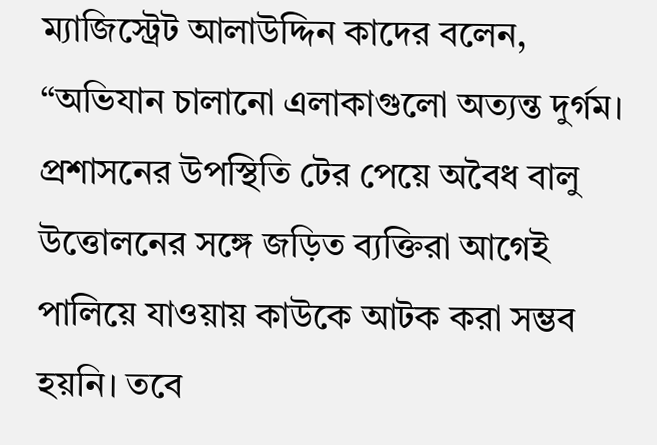ম্যাজিস্ট্রেট আলাউদ্দিন কাদের বলেন, “অভিযান চালানো এলাকাগুলো অত্যন্ত দুর্গম। প্রশাসনের উপস্থিতি টের পেয়ে অবৈধ বালু উত্তোলনের সঙ্গে জড়িত ব্যক্তিরা আগেই পালিয়ে যাওয়ায় কাউকে আটক করা সম্ভব হয়নি। তবে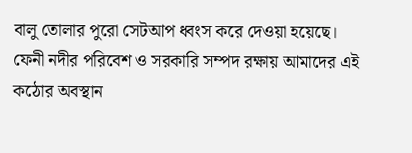বালু তোলার পুরো সেটআপ ধ্বংস করে দেওয়া হয়েছে। ফেনী নদীর পরিবেশ ও সরকারি সম্পদ রক্ষায় আমাদের এই কঠোর অবস্থান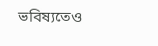ভবিষ্যতেও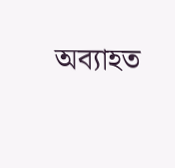অব্যাহত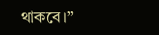থাকবে।”